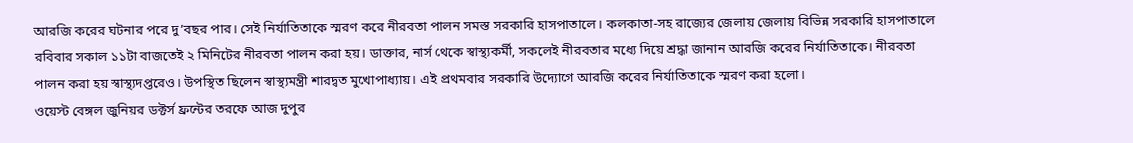আরজি করের ঘটনার পরে দু’বছর পার। সেই নির্যাতিতাকে স্মরণ করে নীরবতা পালন সমস্ত সরকারি হাসপাতালে। কলকাতা-সহ রাজ্যের জেলায় জেলায় বিভিন্ন সরকারি হাসপাতালে রবিবার সকাল ১১টা বাজতেই ২ মিনিটের নীরবতা পালন করা হয়। ডাক্তার, নার্স থেকে স্বাস্থ্যকর্মী, সকলেই নীরবতার মধ্যে দিয়ে শ্রদ্ধা জানান আরজি করের নির্যাতিতাকে। নীরবতা পালন করা হয় স্বাস্থ্যদপ্তরেও। উপস্থিত ছিলেন স্বাস্থ্যমন্ত্রী শারদ্বত মুখোপাধ্যায়। এই প্রথমবার সরকারি উদ্যোগে আরজি করের নির্যাতিতাকে স্মরণ করা হলো।
ওয়েস্ট বেঙ্গল জুনিয়র ডক্টর্স ফ্রন্টের তরফে আজ দুপুর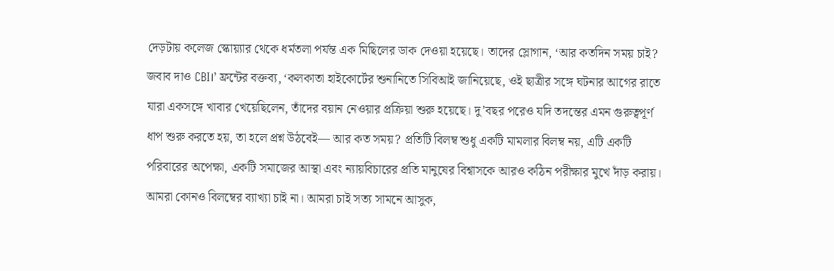দেড়টায় কলেজ স্কোয়্যার থেকে ধর্মতলা পর্যন্ত এক মিছিলের ডাক দেওয়া হয়েছে। তাদের স্লোগান, ‘আর কতদিন সময় চাই? জবাব দাও CBI।’ ফ্রন্টের বক্তব্য, ‘কলকাতা হাইকোর্টের শুনানিতে সিবিআই জানিয়েছে, ওই ছাত্রীর সঙ্গে ঘটনার আগের রাতে যারা একসঙ্গে খাবার খেয়েছিলেন, তাঁদের বয়ান নেওয়ার প্রক্রিয়া শুরু হয়েছে। দু’বছর পরেও যদি তদন্তের এমন গুরুত্বপূর্ণ ধাপ শুরু করতে হয়, তা হলে প্রশ্ন উঠবেই— আর কত সময়? প্রতিটি বিলম্ব শুধু একটি মামলার বিলম্ব নয়, এটি একটি পরিবারের অপেক্ষা, একটি সমাজের আস্থা এবং ন্যায়বিচারের প্রতি মানুষের বিশ্বাসকে আরও কঠিন পরীক্ষার মুখে দাঁড় করায়। আমরা কোনও বিলম্বের ব্যাখ্যা চাই না। আমরা চাই সত্য সামনে আসুক,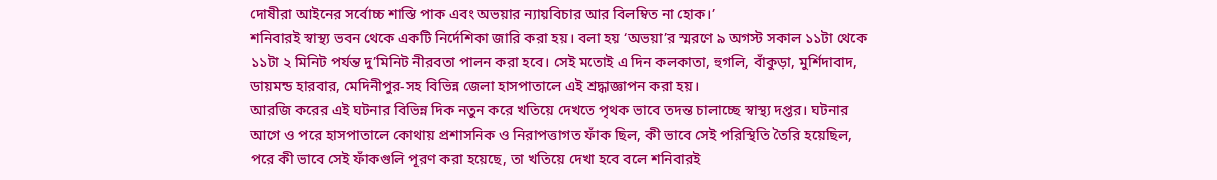দোষীরা আইনের সর্বোচ্চ শাস্তি পাক এবং অভয়ার ন্যায়বিচার আর বিলম্বিত না হোক।’
শনিবারই স্বাস্থ্য ভবন থেকে একটি নির্দেশিকা জারি করা হয়। বলা হয় ‘অভয়া’র স্মরণে ৯ অগস্ট সকাল ১১টা থেকে ১১টা ২ মিনিট পর্যন্ত দু’মিনিট নীরবতা পালন করা হবে। সেই মতোই এ দিন কলকাতা, হুগলি, বাঁকুড়া, মুর্শিদাবাদ, ডায়মন্ড হারবার, মেদিনীপুর-সহ বিভিন্ন জেলা হাসপাতালে এই শ্রদ্ধাজ্ঞাপন করা হয়।
আরজি করের এই ঘটনার বিভিন্ন দিক নতুন করে খতিয়ে দেখতে পৃথক ভাবে তদন্ত চালাচ্ছে স্বাস্থ্য দপ্তর। ঘটনার আগে ও পরে হাসপাতালে কোথায় প্রশাসনিক ও নিরাপত্তাগত ফাঁক ছিল, কী ভাবে সেই পরিস্থিতি তৈরি হয়েছিল, পরে কী ভাবে সেই ফাঁকগুলি পূরণ করা হয়েছে, তা খতিয়ে দেখা হবে বলে শনিবারই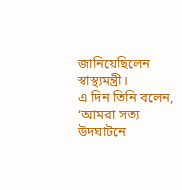জানিয়েছিলেন স্বাস্থ্যমন্ত্রী।
এ দিন তিনি বলেন, ‘আমরা সত্য উদঘাটনে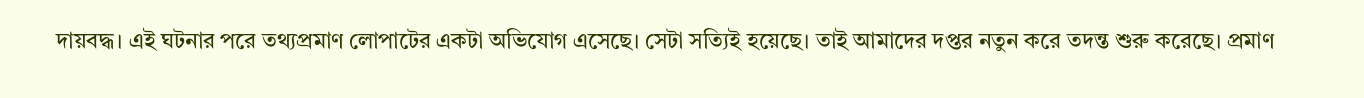দায়বদ্ধ। এই ঘটনার পরে তথ্যপ্রমাণ লোপাটের একটা অভিযোগ এসেছে। সেটা সত্যিই হয়েছে। তাই আমাদের দপ্তর নতুন করে তদন্ত শুরু করেছে। প্রমাণ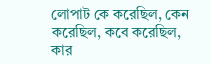লোপাট কে করেছিল, কেন করেছিল, কবে করেছিল, কার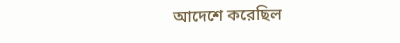আদেশে করেছিল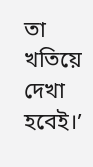তা খতিয়ে দেখা হবেই।’